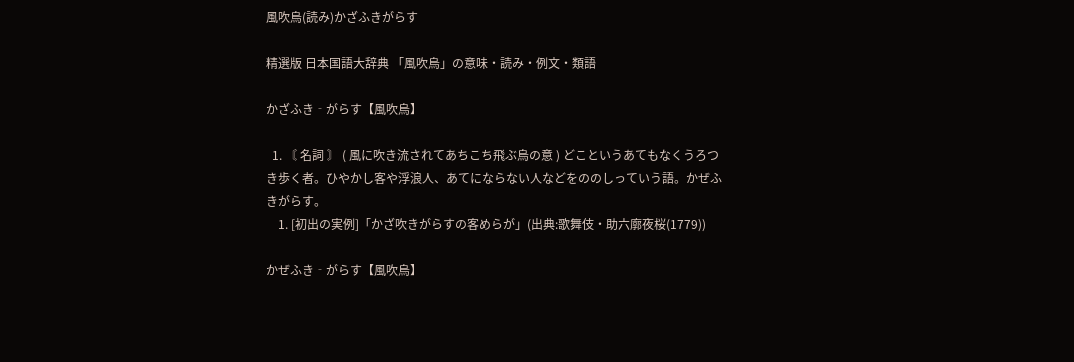風吹烏(読み)かざふきがらす

精選版 日本国語大辞典 「風吹烏」の意味・読み・例文・類語

かざふき‐がらす【風吹烏】

  1. 〘 名詞 〙 ( 風に吹き流されてあちこち飛ぶ烏の意 ) どこというあてもなくうろつき歩く者。ひやかし客や浮浪人、あてにならない人などをののしっていう語。かぜふきがらす。
    1. [初出の実例]「かざ吹きがらすの客めらが」(出典:歌舞伎・助六廓夜桜(1779))

かぜふき‐がらす【風吹烏】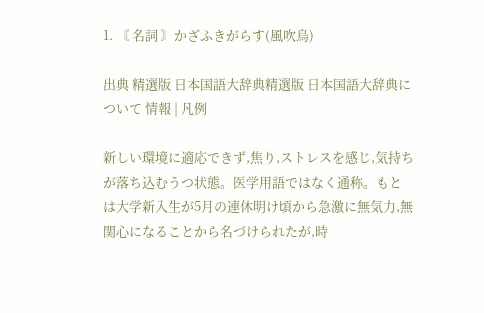1. 〘 名詞 〙かざふきがらす(風吹烏)

出典 精選版 日本国語大辞典精選版 日本国語大辞典について 情報 | 凡例

新しい環境に適応できず,焦り,ストレスを感じ,気持ちが落ち込むうつ状態。医学用語ではなく通称。もとは大学新入生が5月の連休明け頃から急激に無気力,無関心になることから名づけられたが,時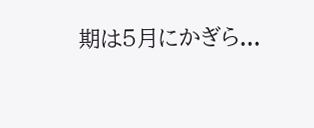期は5月にかぎら...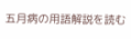五月病の用語解説を読む